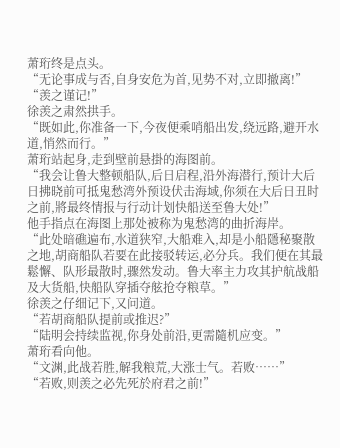萧珩终是点头。
“无论事成与否,自身安危为首,见势不对,立即撤离!”
“羡之谨记!”
徐羡之肃然拱手。
“既如此,你准备一下,今夜便乘哨船出发,绕远路,避开水道,悄然而行。”
萧珩站起身,走到壁前悬掛的海图前。
“我会让鲁大整顿船队,后日启程,沿外海潜行,预计大后日拂晓前可抵鬼愁湾外预设伏击海域,你须在大后日丑时之前,將最终情报与行动计划快船送至鲁大处!”
他手指点在海图上那处被称为鬼愁湾的曲折海岸。
“此处暗礁遍布,水道狭窄,大船难入,却是小船隱秘聚散之地,胡商船队若要在此接驳转运,必分兵。我们便在其最鬆懈、队形最散时,骤然发动。鲁大率主力攻其护航战船及大货船,快船队穿插夺舷抢夺粮草。”
徐羡之仔细记下,又问道。
“若胡商船队提前或推迟?”
“陆明会持续监视,你身处前沿,更需隨机应变。”
萧珩看向他。
“文渊,此战若胜,解我粮荒,大涨士气。若败……”
“若败,则羡之必先死於府君之前!”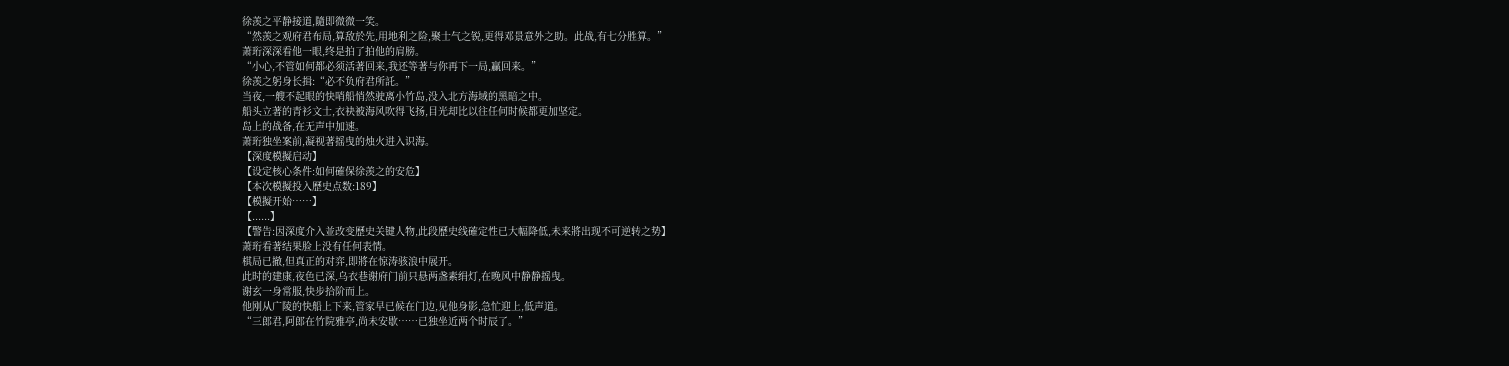徐羡之平静接道,隨即微微一笑。
“然羡之观府君布局,算敌於先,用地利之险,聚士气之锐,更得邓景意外之助。此战,有七分胜算。”
萧珩深深看他一眼,终是拍了拍他的肩膀。
“小心,不管如何都必须活著回来,我还等著与你再下一局,贏回来。”
徐羡之躬身长揖:“必不负府君所託。”
当夜,一艘不起眼的快哨船悄然驶离小竹岛,没入北方海域的黑暗之中。
船头立著的青衫文士,衣袂被海风吹得飞扬,目光却比以往任何时候都更加坚定。
岛上的战备,在无声中加速。
萧珩独坐案前,凝视著摇曳的烛火进入识海。
【深度模擬启动】
【设定核心条件:如何確保徐羡之的安危】
【本次模擬投入歷史点数:189】
【模擬开始……】
【......】
【警告:因深度介入並改变歷史关键人物,此段歷史线確定性已大幅降低,未来將出现不可逆转之势】
萧珩看著结果脸上没有任何表情。
棋局已撤,但真正的对弈,即將在惊涛骇浪中展开。
此时的建康,夜色已深,乌衣巷谢府门前只悬两盏素绢灯,在晚风中静静摇曳。
谢玄一身常服,快步拾阶而上。
他刚从广陵的快船上下来,管家早已候在门边,见他身影,急忙迎上,低声道。
“三郎君,阿郎在竹院雅亭,尚未安歇……已独坐近两个时辰了。”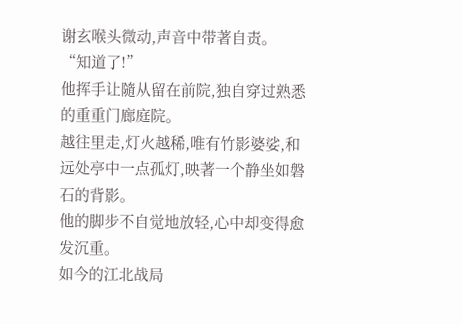谢玄喉头微动,声音中带著自责。
“知道了!”
他挥手让隨从留在前院,独自穿过熟悉的重重门廊庭院。
越往里走,灯火越稀,唯有竹影婆娑,和远处亭中一点孤灯,映著一个静坐如磐石的背影。
他的脚步不自觉地放轻,心中却变得愈发沉重。
如今的江北战局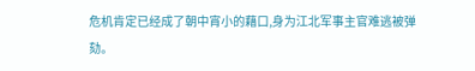危机肯定已经成了朝中宵小的藉口,身为江北军事主官难逃被弹劾。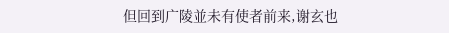但回到广陵並未有使者前来,谢玄也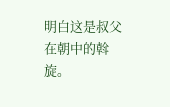明白这是叔父在朝中的斡旋。